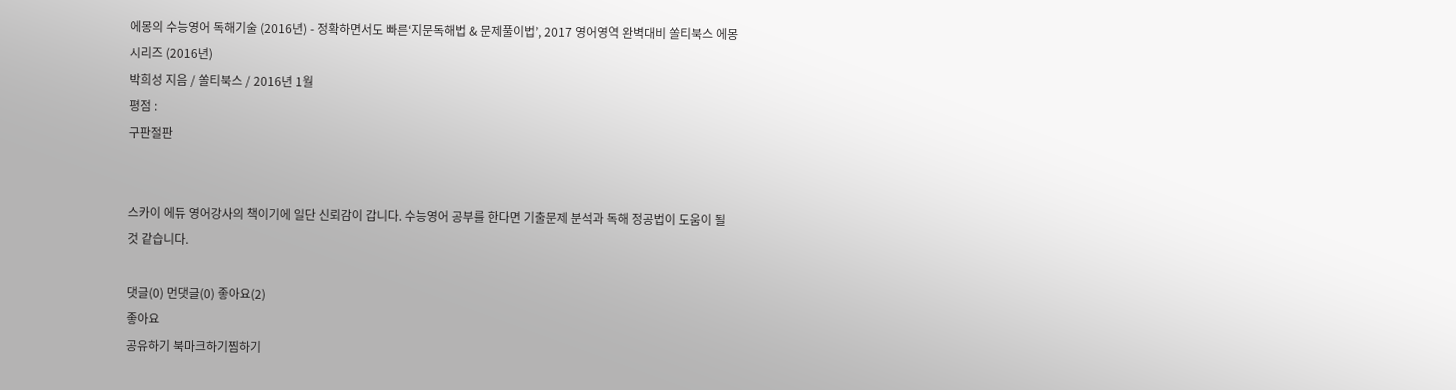에몽의 수능영어 독해기술 (2016년) - 정확하면서도 빠른‘지문독해법 & 문제풀이법’, 2017 영어영역 완벽대비 쏠티북스 에몽 시리즈 (2016년)
박희성 지음 / 쏠티북스 / 2016년 1월
평점 :
구판절판


스카이 에듀 영어강사의 책이기에 일단 신뢰감이 갑니다. 수능영어 공부를 한다면 기출문제 분석과 독해 정공법이 도움이 될 것 같습니다.

댓글(0) 먼댓글(0) 좋아요(2)
좋아요
공유하기 북마크하기찜하기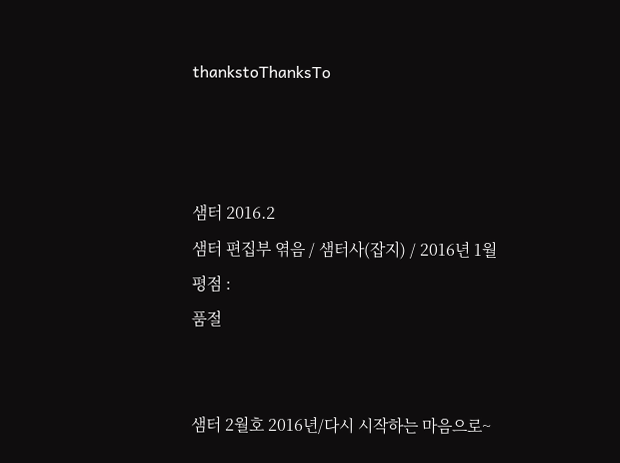thankstoThanksTo



샘터 2016.2
샘터 편집부 엮음 / 샘터사(잡지) / 2016년 1월
평점 :
품절


샘터 2월호 2016년/다시 시작하는 마음으로~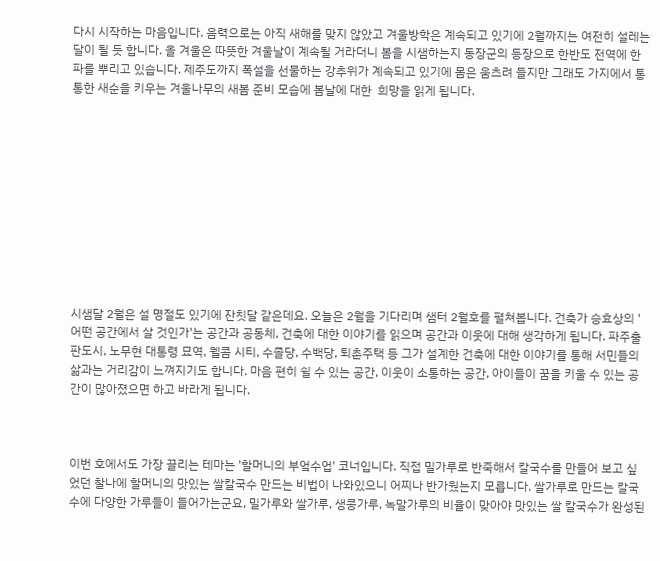다시 시작하는 마음입니다. 음력으로는 아직 새해를 맞지 않았고 겨울방학은 계속되고 있기에 2월까지는 여전히 설레는 달이 될 듯 합니다. 올 겨울은 따뜻한 겨울날이 계속될 거라더니 봄을 시샘하는지 동장군의 등장으로 한반도 전역에 한파를 뿌리고 있습니다. 제주도까지 폭설을 선물하는 강추위가 계속되고 있기에 몸은 움츠려 들지만 그래도 가지에서 통통한 새순을 키우는 겨울나무의 새봄 준비 모습에 봄날에 대한  희망을 읽게 됩니다.











시샘달 2월은 설 명절도 있기에 잔칫달 같은데요. 오늘은 2월을 기다리며 샘터 2월호를 펼쳐봅니다. 건축가 승효상의 '어떤 공간에서 살 것인가'는 공간과 공동체, 건축에 대한 이야기를 읽으며 공간과 이웃에 대해 생각하게 됩니다. 파주출판도시, 노무현 대통령 묘역, 웰콤 시티, 수졸당, 수백당, 퇴촌주택 등 그가 설계한 건축에 대한 이야기를 통해 서민들의 삶과는 거리감이 느껴지기도 합니다. 마음 편히 쉴 수 있는 공간, 이웃이 소통하는 공간, 아이들이 꿈을 키울 수 있는 공간이 많아졌으면 하고 바라게 됩니다.



이번 호에서도 가장 끌리는 테마는 '할머니의 부엌수업' 코너입니다. 직접 밀가루로 반죽해서 칼국수를 만들어 보고 싶었던 찰나에 할머니의 맛있는 쌀칼국수 만드는 비법이 나와있으니 어찌나 반가웠는지 모릅니다. 쌀가루로 만드는 칼국수에 다양한 가루들이 들어가는군요, 밀가루와 쌀가루, 생콩가루, 녹말가루의 비율이 맞아야 맛있는 쌀 칼국수가 완성된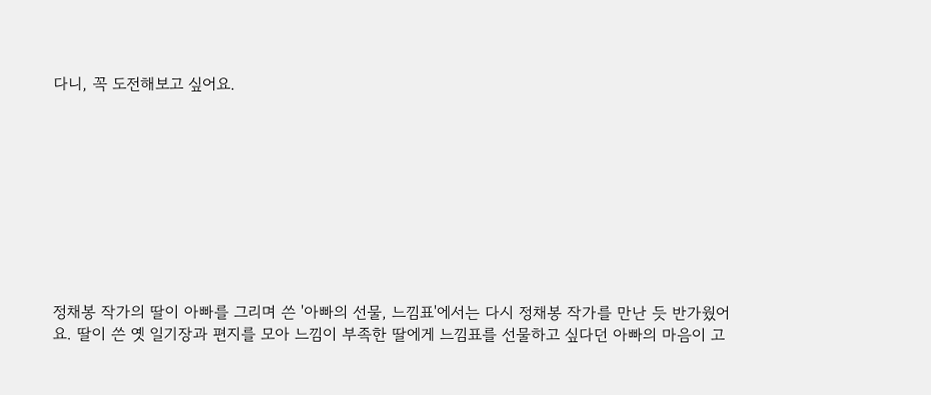다니, 꼭 도전해보고 싶어요.









정채봉 작가의 딸이 아빠를 그리며 쓴 '아빠의 선물, 느낌표'에서는 다시 정채봉 작가를 만난 듯 반가웠어요. 딸이 쓴 옛 일기장과 편지를 모아 느낌이 부족한 딸에게 느낌표를 선물하고 싶다던 아빠의 마음이 고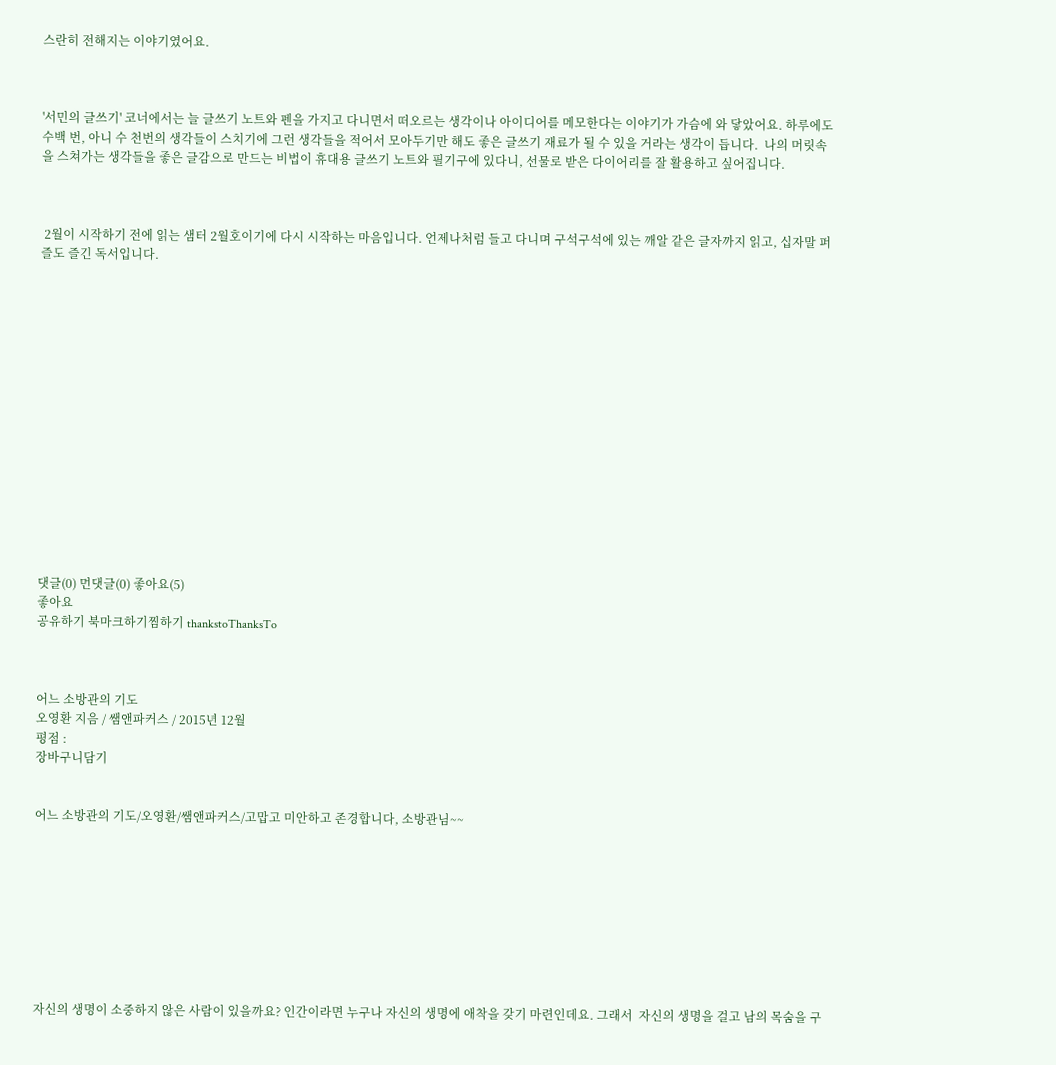스란히 전해지는 이야기였어요.



'서민의 글쓰기' 코너에서는 늘 글쓰기 노트와 펜을 가지고 다니면서 떠오르는 생각이나 아이디어를 메모한다는 이야기가 가슴에 와 닿았어요. 하루에도 수백 번, 아니 수 천번의 생각들이 스치기에 그런 생각들을 적어서 모아두기만 해도 좋은 글쓰기 재료가 될 수 있을 거라는 생각이 듭니다.  나의 머릿속을 스쳐가는 생각들을 좋은 글감으로 만드는 비법이 휴대용 글쓰기 노트와 필기구에 있다니, 선물로 받은 다이어리를 잘 활용하고 싶어집니다.



 2월이 시작하기 전에 읽는 샘터 2월호이기에 다시 시작하는 마음입니다. 언제나처럼 들고 다니며 구석구석에 있는 깨알 같은 글자까지 읽고, 십자말 퍼즐도 즐긴 독서입니다.
















댓글(0) 먼댓글(0) 좋아요(5)
좋아요
공유하기 북마크하기찜하기 thankstoThanksTo



어느 소방관의 기도
오영환 지음 / 쌤앤파커스 / 2015년 12월
평점 :
장바구니담기


어느 소방관의 기도/오영환/쌤앤파커스/고맙고 미안하고 존경합니다, 소방관님~~









자신의 생명이 소중하지 않은 사람이 있을까요? 인간이라면 누구나 자신의 생명에 애착을 갖기 마련인데요. 그래서  자신의 생명을 걸고 남의 목숨을 구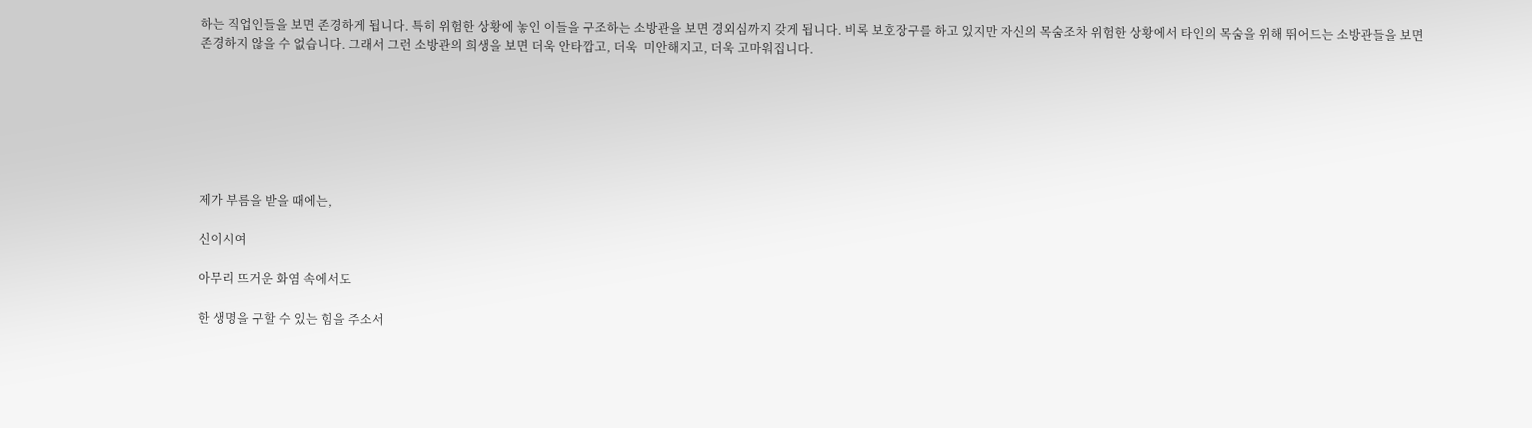하는 직업인들을 보면 존경하게 됩니다. 특히 위험한 상황에 놓인 이들을 구조하는 소방관을 보면 경외심까지 갖게 됩니다. 비록 보호장구를 하고 있지만 자신의 목숨조차 위험한 상황에서 타인의 목숨을 위해 뛰어드는 소방관들을 보면 존경하지 않을 수 없습니다. 그래서 그런 소방관의 희생을 보면 더욱 안타깝고, 더욱  미안해지고, 더욱 고마워집니다.







제가 부름을 받을 때에는,

신이시여

아무리 뜨거운 화염 속에서도

한 생명을 구할 수 있는 힘을 주소서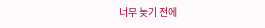너무 늦기 전에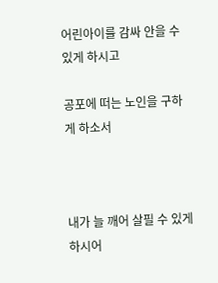어린아이를 감싸 안을 수 있게 하시고

공포에 떠는 노인을 구하게 하소서



내가 늘 깨어 살필 수 있게 하시어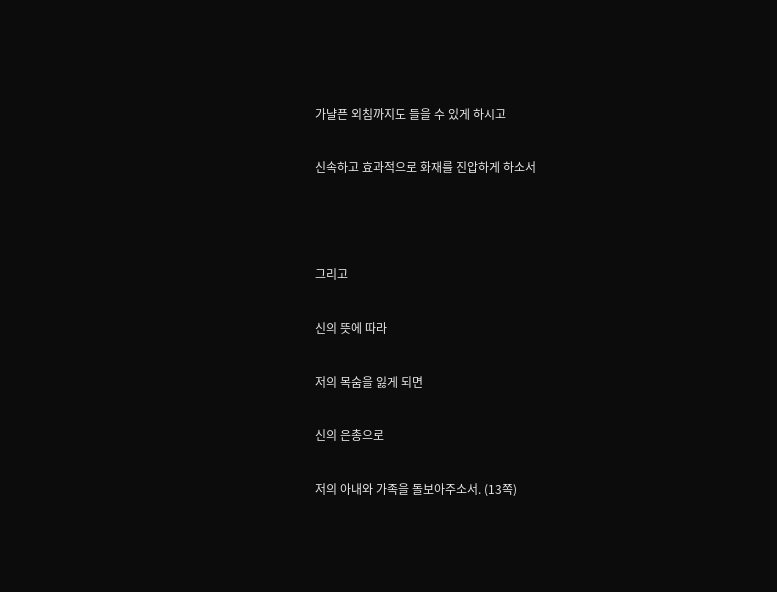가냘픈 외침까지도 들을 수 있게 하시고

신속하고 효과적으로 화재를 진압하게 하소서



그리고

신의 뜻에 따라

저의 목숨을 잃게 되면

신의 은총으로

저의 아내와 가족을 돌보아주소서. (13쪽)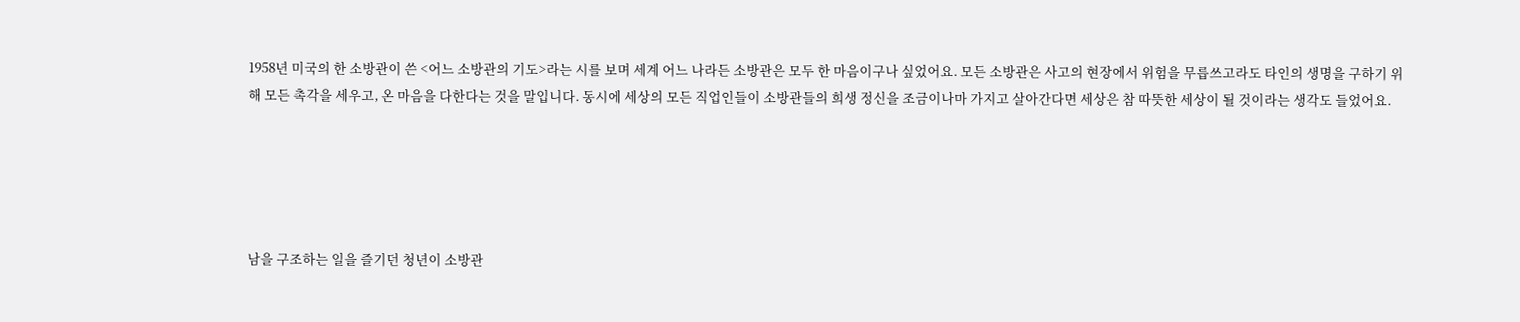1958년 미국의 한 소방관이 쓴 <어느 소방관의 기도>라는 시를 보며 세계 어느 나라든 소방관은 모두 한 마음이구나 싶었어요. 모든 소방관은 사고의 현장에서 위험을 무릅쓰고라도 타인의 생명을 구하기 위해 모든 촉각을 세우고, 온 마음을 다한다는 것을 말입니다. 동시에 세상의 모든 직업인들이 소방관들의 희생 정신을 조금이나마 가지고 살아간다면 세상은 참 따뜻한 세상이 될 것이라는 생각도 들었어요.





남을 구조하는 일을 즐기던 청년이 소방관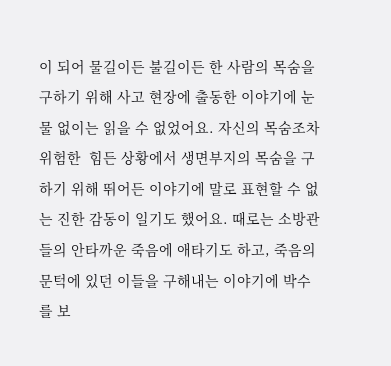이 되어 물길이든 불길이든 한 사람의 목숨을 구하기 위해 사고 현장에 출동한 이야기에 눈물 없이는 읽을 수 없었어요. 자신의 목숨조차 위험한  힘든 상황에서 생면부지의 목숨을 구하기 위해 뛰어든 이야기에 말로 표현할 수 없는 진한 감동이 일기도 했어요. 때로는 소방관들의 안타까운 죽음에 애타기도 하고, 죽음의 문턱에 있던 이들을 구해내는 이야기에 박수를 보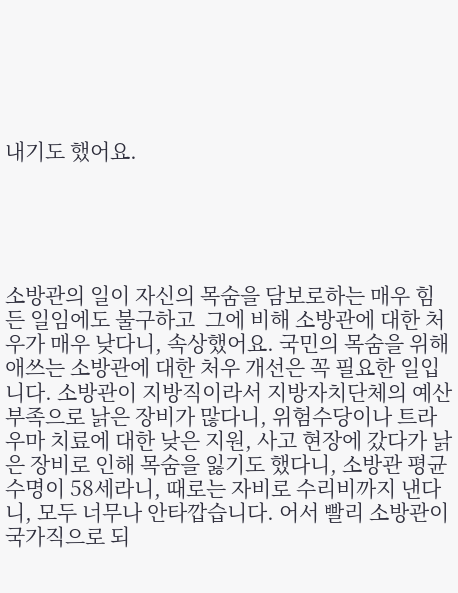내기도 했어요.





소방관의 일이 자신의 목숨을 담보로하는 매우 힘든 일임에도 불구하고  그에 비해 소방관에 대한 처우가 매우 낮다니, 속상했어요. 국민의 목숨을 위해 애쓰는 소방관에 대한 처우 개선은 꼭 필요한 일입니다. 소방관이 지방직이라서 지방자치단체의 예산 부족으로 낡은 장비가 많다니, 위험수당이나 트라우마 치료에 대한 낮은 지원, 사고 현장에 갔다가 낡은 장비로 인해 목숨을 잃기도 했다니, 소방관 평균 수명이 58세라니, 때로는 자비로 수리비까지 낸다니, 모두 너무나 안타깝습니다. 어서 빨리 소방관이 국가직으로 되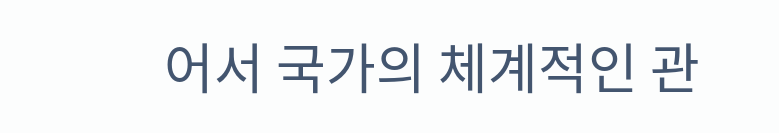어서 국가의 체계적인 관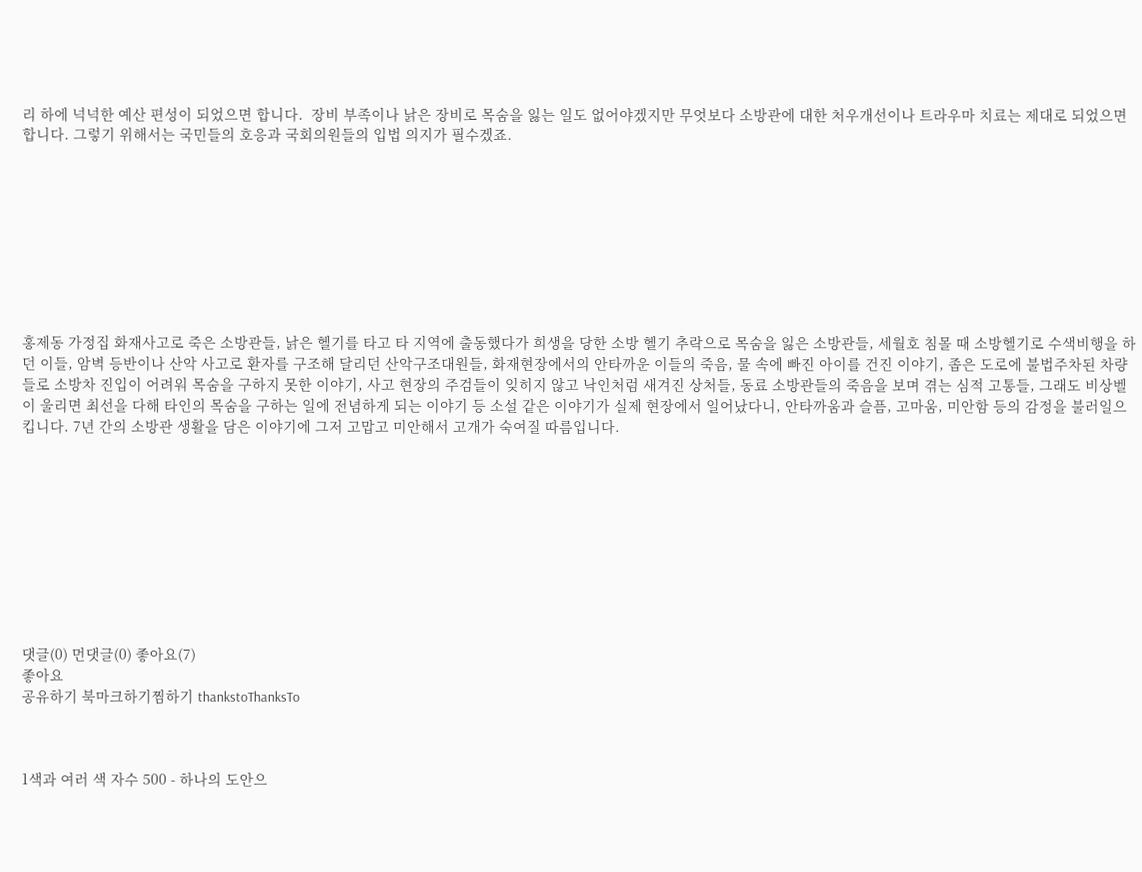리 하에 넉넉한 예산 편성이 되었으면 합니다.  장비 부족이나 낡은 장비로 목숨을 잃는 일도 없어야겠지만 무엇보다 소방관에 대한 처우개선이나 트라우마 치료는 제대로 되었으면 합니다. 그렇기 위해서는 국민들의 호응과 국회의원들의 입법 의지가 필수겠죠.









홍제동 가정집 화재사고로 죽은 소방관들, 낡은 헬기를 타고 타 지역에 출동했다가 희생을 당한 소방 헬기 추락으로 목숨을 잃은 소방관들, 세월호 침몰 때 소방헬기로 수색비행을 하던 이들, 암벽 등반이나 산악 사고로 환자를 구조해 달리던 산악구조대원들, 화재현장에서의 안타까운 이들의 죽음, 물 속에 빠진 아이를 건진 이야기, 좁은 도로에 불법주차된 차량들로 소방차 진입이 어려워 목숨을 구하지 못한 이야기, 사고 현장의 주검들이 잊히지 않고 낙인처럼 새겨진 상처들, 동료 소방관들의 죽음을 보며 겪는 심적 고통들, 그래도 비상벨이 울리면 최선을 다해 타인의 목숨을 구하는 일에 전념하게 되는 이야기 등 소설 같은 이야기가 실제 현장에서 일어났다니, 안타까움과 슬픔, 고마움, 미안함 등의 감정을 불러일으킵니다. 7년 간의 소방관 생활을 담은 이야기에 그저 고맙고 미안해서 고개가 숙여질 따름입니다.










댓글(0) 먼댓글(0) 좋아요(7)
좋아요
공유하기 북마크하기찜하기 thankstoThanksTo



1색과 여러 색 자수 500 - 하나의 도안으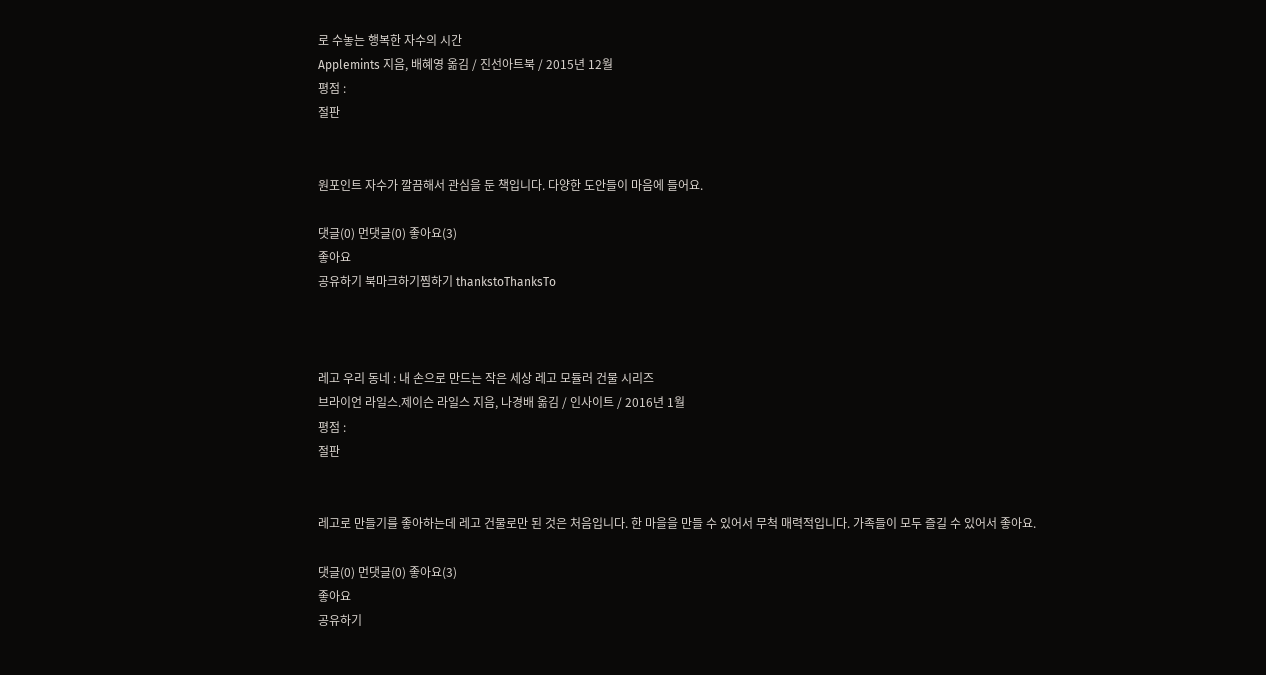로 수놓는 행복한 자수의 시간
Applemints 지음, 배혜영 옮김 / 진선아트북 / 2015년 12월
평점 :
절판


원포인트 자수가 깔끔해서 관심을 둔 책입니다. 다양한 도안들이 마음에 들어요.

댓글(0) 먼댓글(0) 좋아요(3)
좋아요
공유하기 북마크하기찜하기 thankstoThanksTo



레고 우리 동네 : 내 손으로 만드는 작은 세상 레고 모듈러 건물 시리즈
브라이언 라일스.제이슨 라일스 지음, 나경배 옮김 / 인사이트 / 2016년 1월
평점 :
절판


레고로 만들기를 좋아하는데 레고 건물로만 된 것은 처음입니다. 한 마을을 만들 수 있어서 무척 매력적입니다. 가족들이 모두 즐길 수 있어서 좋아요.

댓글(0) 먼댓글(0) 좋아요(3)
좋아요
공유하기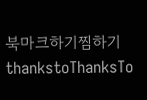북마크하기찜하기 thankstoThanksTo